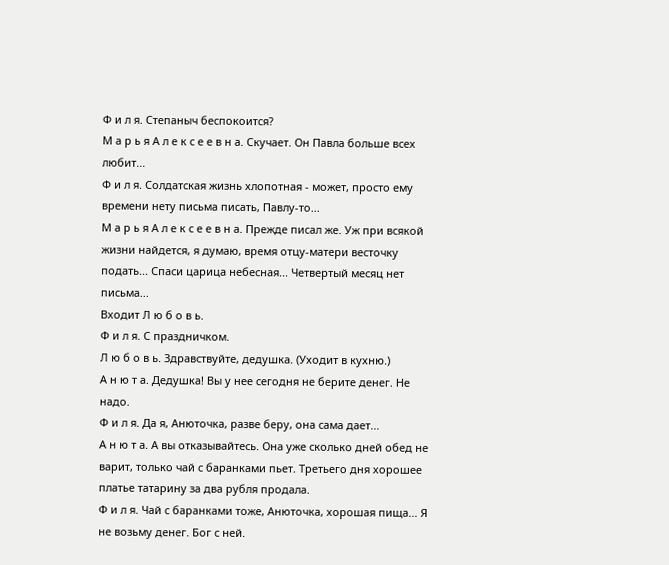Ф и л я. Степаныч беспокоится?
М а р ь я А л е к с е е в н а. Скучает. Он Павла больше всех любит...
Ф и л я. Солдатская жизнь хлопотная - может, просто ему времени нету письма писать, Павлу-то...
М а р ь я А л е к с е е в н а. Прежде писал же. Уж при всякой жизни найдется, я думаю, время отцу-матери весточку подать... Спаси царица небесная... Четвертый месяц нет письма...
Входит Л ю б о в ь.
Ф и л я. С праздничком.
Л ю б о в ь. Здравствуйте, дедушка. (Уходит в кухню.)
А н ю т а. Дедушка! Вы у нее сегодня не берите денег. Не надо.
Ф и л я. Да я, Анюточка, разве беру, она сама дает...
А н ю т а. А вы отказывайтесь. Она уже сколько дней обед не варит, только чай с баранками пьет. Третьего дня хорошее платье татарину за два рубля продала.
Ф и л я. Чай с баранками тоже, Анюточка, хорошая пища... Я не возьму денег. Бог с ней.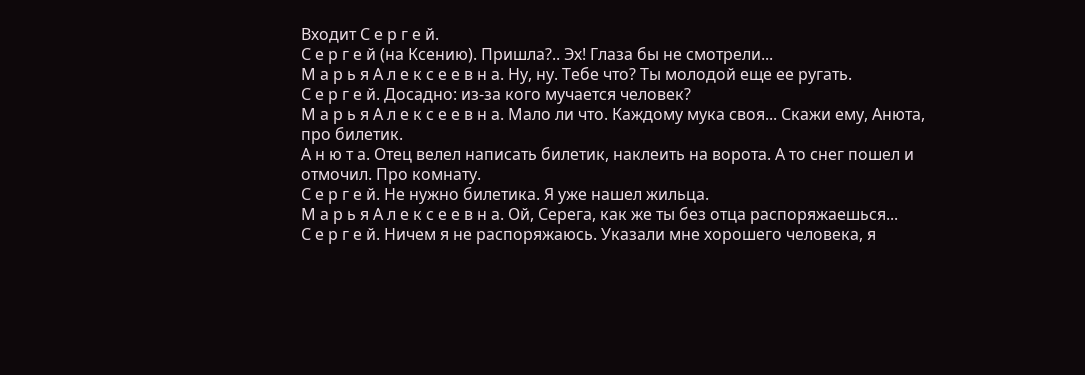Входит С е р г е й.
С е р г е й (на Ксению). Пришла?.. Эх! Глаза бы не смотрели...
М а р ь я А л е к с е е в н а. Ну, ну. Тебе что? Ты молодой еще ее ругать.
С е р г е й. Досадно: из-за кого мучается человек?
М а р ь я А л е к с е е в н а. Мало ли что. Каждому мука своя... Скажи ему, Анюта, про билетик.
А н ю т а. Отец велел написать билетик, наклеить на ворота. А то снег пошел и отмочил. Про комнату.
С е р г е й. Не нужно билетика. Я уже нашел жильца.
М а р ь я А л е к с е е в н а. Ой, Серега, как же ты без отца распоряжаешься...
С е р г е й. Ничем я не распоряжаюсь. Указали мне хорошего человека, я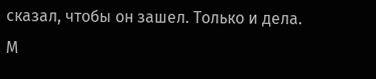сказал, чтобы он зашел. Только и дела.
М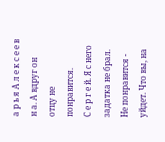а р ь я А л е к с е е в н а. А вдруг он отцу не понравится.
С е р г е й. Я с него задатка не брал. Не понравится - уйдет. Что вы, на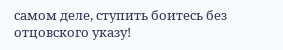самом деле, ступить боитесь без отцовского указу!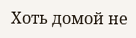Хоть домой не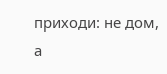приходи: не дом, а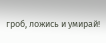гроб, ложись и умирай!